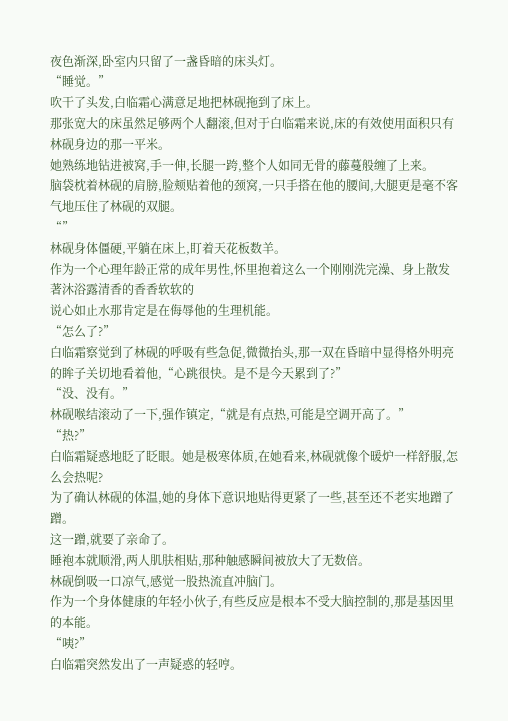夜色渐深,卧室内只留了一盏昏暗的床头灯。
“睡觉。”
吹干了头发,白临霜心满意足地把林砚拖到了床上。
那张宽大的床虽然足够两个人翻滚,但对于白临霜来说,床的有效使用面积只有林砚身边的那一平米。
她熟练地钻进被窝,手一伸,长腿一跨,整个人如同无骨的藤蔓般缠了上来。
脑袋枕着林砚的肩膀,脸颊贴着他的颈窝,一只手搭在他的腰间,大腿更是毫不客气地压住了林砚的双腿。
“”
林砚身体僵硬,平躺在床上,盯着天花板数羊。
作为一个心理年龄正常的成年男性,怀里抱着这么一个刚刚洗完澡、身上散发著沐浴露清香的香香软软的
说心如止水那肯定是在侮辱他的生理机能。
“怎么了?”
白临霜察觉到了林砚的呼吸有些急促,微微抬头,那一双在昏暗中显得格外明亮的眸子关切地看着他,“心跳很快。是不是今天累到了?”
“没、没有。”
林砚喉结滚动了一下,强作镇定,“就是有点热,可能是空调开高了。”
“热?”
白临霜疑惑地眨了眨眼。她是极寒体质,在她看来,林砚就像个暖炉一样舒服,怎么会热呢?
为了确认林砚的体温,她的身体下意识地贴得更紧了一些,甚至还不老实地蹭了蹭。
这一蹭,就要了亲命了。
睡袍本就顺滑,两人肌肤相贴,那种触感瞬间被放大了无数倍。
林砚倒吸一口凉气,感觉一股热流直冲脑门。
作为一个身体健康的年轻小伙子,有些反应是根本不受大脑控制的,那是基因里的本能。
“咦?”
白临霜突然发出了一声疑惑的轻哼。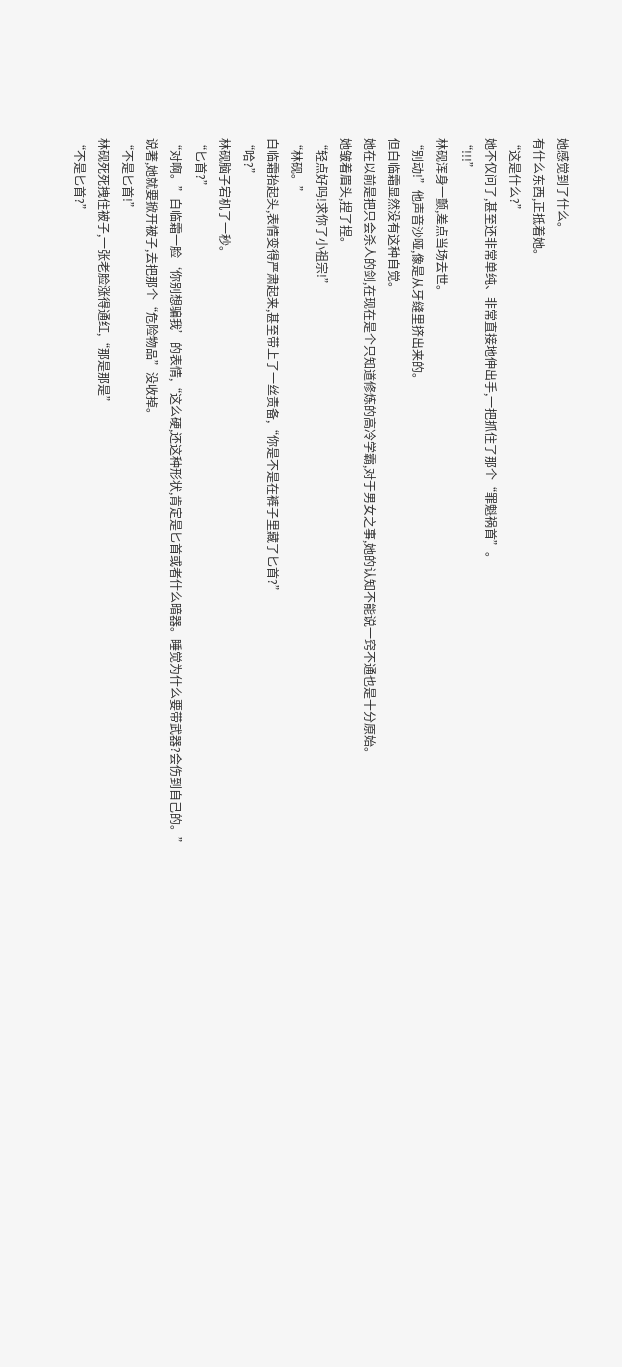她感觉到了什么。
有什么东西,正抵着她。
“这是什么?”
她不仅问了,甚至还非常单纯、非常直接地伸出手,一把抓住了那个“罪魁祸首”。
“!!!”
林砚浑身一颤,差点当场去世。
“别动!”他声音沙哑,像是从牙缝里挤出来的。
但白临霜显然没有这种自觉。
她在以前是把只会杀人的剑,在现在是个只知道修炼的高冷学霸,对于男女之事,她的认知不能说一窍不通也是十分原始。
她皱着眉头,捏了捏。
“轻点好吗!求你了小祖宗!”
“林砚。”
白临霜抬起头,表情变得严肃起来,甚至带上了一丝责备,“你是不是在裤子里藏了匕首?”
“哈?”
林砚脑子宕机了一秒。
“匕首?”
“对啊。”白临霜一脸‘你别想骗我’的表情,“这么硬,还这种形状,肯定是匕首或者什么暗器。睡觉为什么要带武器?会伤到自己的。”
说著,她就要掀开被子,去把那个“危险物品”没收掉。
“不是匕首!”
林砚死死拽住被子,一张老脸涨得通红,“那是那是”
“不是匕首?”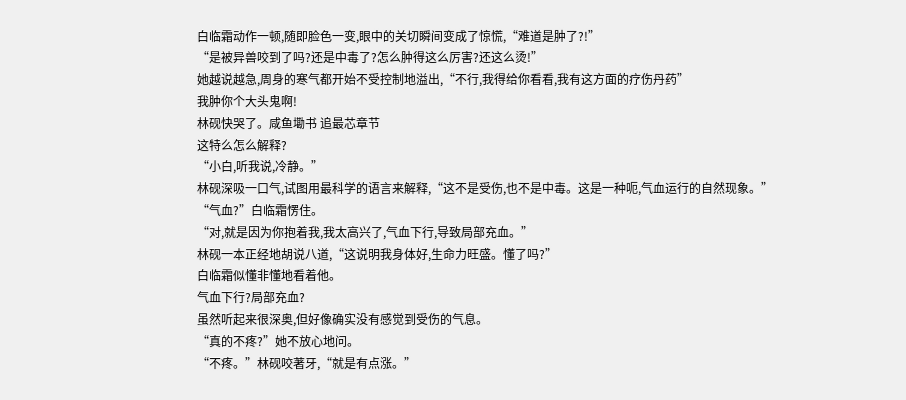白临霜动作一顿,随即脸色一变,眼中的关切瞬间变成了惊慌,“难道是肿了?!”
“是被异兽咬到了吗?还是中毒了?怎么肿得这么厉害?还这么烫!”
她越说越急,周身的寒气都开始不受控制地溢出,“不行,我得给你看看,我有这方面的疗伤丹药”
我肿你个大头鬼啊!
林砚快哭了。咸鱼墈书 追最芯章节
这特么怎么解释?
“小白,听我说,冷静。”
林砚深吸一口气,试图用最科学的语言来解释,“这不是受伤,也不是中毒。这是一种呃,气血运行的自然现象。”
“气血?”白临霜愣住。
“对,就是因为你抱着我,我太高兴了,气血下行,导致局部充血。”
林砚一本正经地胡说八道,“这说明我身体好,生命力旺盛。懂了吗?”
白临霜似懂非懂地看着他。
气血下行?局部充血?
虽然听起来很深奥,但好像确实没有感觉到受伤的气息。
“真的不疼?”她不放心地问。
“不疼。”林砚咬著牙,“就是有点涨。”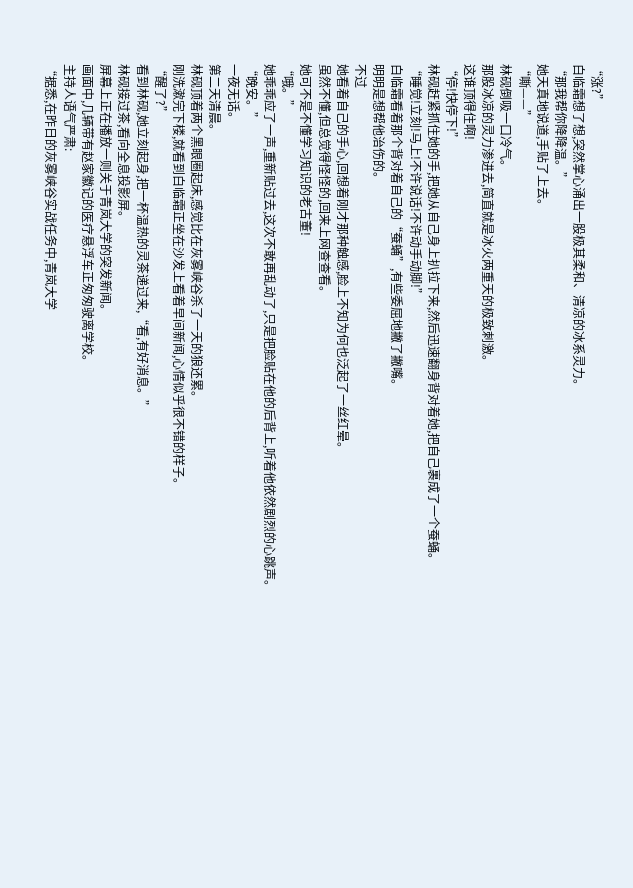“涨?”
白临霜想了想,突然掌心涌出一股极其柔和、清凉的冰系灵力。
“那我帮你降降温。”
她天真地说道,手贴了上去。
“嘶——”
林砚倒吸一口冷气。
那股冰凉的灵力渗进去,简直就是冰火两重天的极致刺激。
这谁顶得住啊!
“停!快停下!”
林砚赶紧抓住她的手,把她从自己身上扒拉下来,然后迅速翻身背对着她,把自己裹成了一个蚕蛹。
“睡觉!立刻!马上!不许说话!不许动手动脚!”
白临霜看着那个背对着自己的“蚕蛹”,有些委屈地撇了撇嘴。
明明是想帮他治伤的。
不过
她看着自己的手心,回想着刚才那种触感,脸上不知为何也泛起了一丝红晕。
虽然不懂,但总觉得怪怪的,回来上网查查看。
她可不是不懂学习知识的老古董!
“哦。”
她乖乖应了一声,重新贴过去,这次不敢再乱动了,只是把脸贴在他的后背上,听着他依然剧烈的心跳声。
“晚安。”
一夜无话。
第二天清晨。
林砚顶着两个黑眼圈起床,感觉比在灰雾峡谷杀了一天的狼还累。
刚洗漱完下楼,就看到白临霜正坐在沙发上看着早间新闻,心情似乎很不错的样子。
“醒了?”
看到林砚,她立刻起身,把一杯温热的灵茶递过来,“看,有好消息。”
林砚接过茶,看向全息投影屏。
屏幕上正在播放一则关于青岚大学的突发新闻。
画面中,几辆带有赵家徽记的医疗悬浮车正匆匆驶离学校。
主持人语气严肃:
“据悉,在昨日的灰雾峡谷实战任务中,青岚大学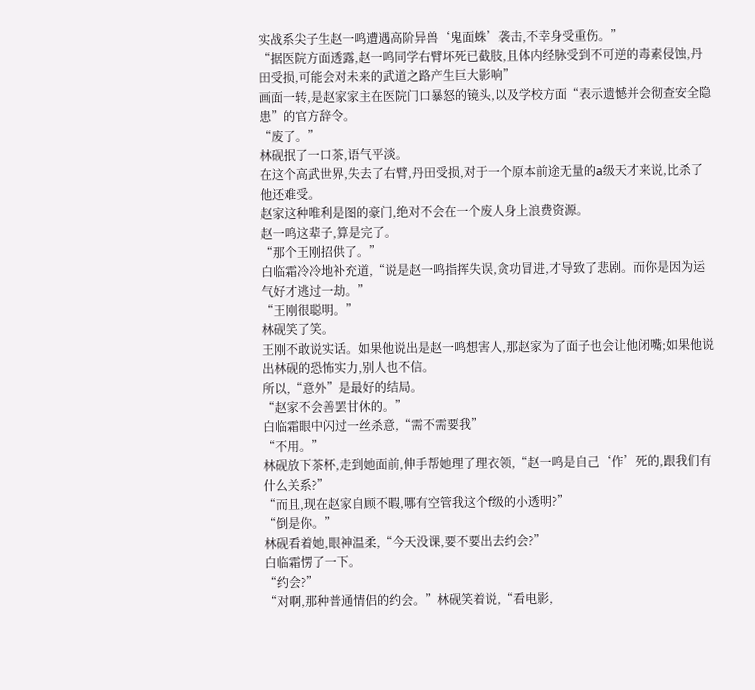实战系尖子生赵一鸣遭遇高阶异兽‘鬼面蛛’袭击,不幸身受重伤。”
“据医院方面透露,赵一鸣同学右臂坏死已截肢,且体内经脉受到不可逆的毒素侵蚀,丹田受损,可能会对未来的武道之路产生巨大影响”
画面一转,是赵家家主在医院门口暴怒的镜头,以及学校方面“表示遗憾并会彻查安全隐患”的官方辞令。
“废了。”
林砚抿了一口茶,语气平淡。
在这个高武世界,失去了右臂,丹田受损,对于一个原本前途无量的a级天才来说,比杀了他还难受。
赵家这种唯利是图的豪门,绝对不会在一个废人身上浪费资源。
赵一鸣这辈子,算是完了。
“那个王刚招供了。”
白临霜冷冷地补充道,“说是赵一鸣指挥失误,贪功冒进,才导致了悲剧。而你是因为运气好才逃过一劫。”
“王刚很聪明。”
林砚笑了笑。
王刚不敢说实话。如果他说出是赵一鸣想害人,那赵家为了面子也会让他闭嘴;如果他说出林砚的恐怖实力,别人也不信。
所以,“意外”是最好的结局。
“赵家不会善罢甘休的。”
白临霜眼中闪过一丝杀意,“需不需要我”
“不用。”
林砚放下茶杯,走到她面前,伸手帮她理了理衣领,“赵一鸣是自己‘作’死的,跟我们有什么关系?”
“而且,现在赵家自顾不暇,哪有空管我这个f级的小透明?”
“倒是你。”
林砚看着她,眼神温柔,“今天没课,要不要出去约会?”
白临霜愣了一下。
“约会?”
“对啊,那种普通情侣的约会。”林砚笑着说,“看电影,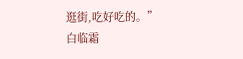逛街,吃好吃的。”
白临霜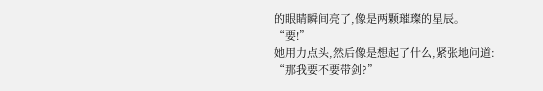的眼睛瞬间亮了,像是两颗璀璨的星辰。
“要!”
她用力点头,然后像是想起了什么,紧张地问道:
“那我要不要带剑?”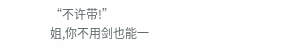“不许带!”
姐,你不用剑也能一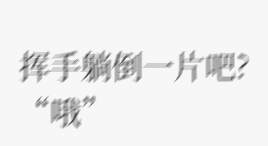挥手躺倒一片吧?
“哦”